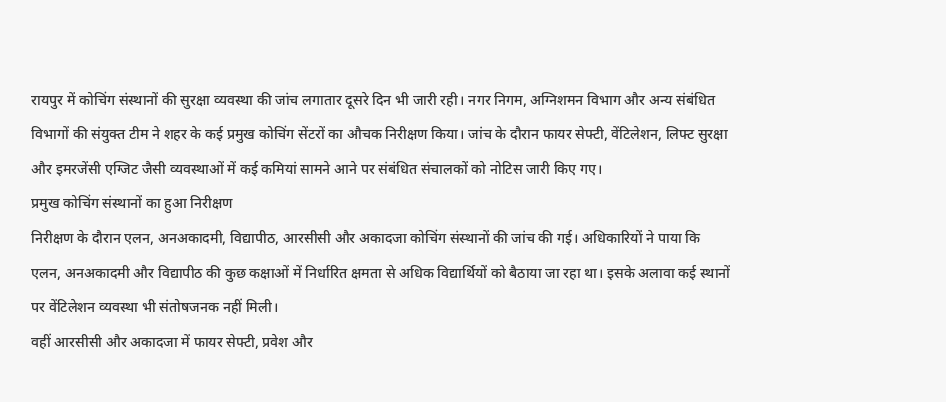रायपुर में कोचिंग संस्थानों की सुरक्षा व्यवस्था की जांच लगातार दूसरे दिन भी जारी रही। नगर निगम, अग्निशमन विभाग और अन्य संबंधित विभागों की संयुक्त टीम ने शहर के कई प्रमुख कोचिंग सेंटरों का औचक निरीक्षण किया। जांच के दौरान फायर सेफ्टी, वेंटिलेशन, लिफ्ट सुरक्षा और इमरजेंसी एग्जिट जैसी व्यवस्थाओं में कई कमियां सामने आने पर संबंधित संचालकों को नोटिस जारी किए गए।
प्रमुख कोचिंग संस्थानों का हुआ निरीक्षण
निरीक्षण के दौरान एलन, अनअकादमी, विद्यापीठ, आरसीसी और अकादजा कोचिंग संस्थानों की जांच की गई। अधिकारियों ने पाया कि एलन, अनअकादमी और विद्यापीठ की कुछ कक्षाओं में निर्धारित क्षमता से अधिक विद्यार्थियों को बैठाया जा रहा था। इसके अलावा कई स्थानों पर वेंटिलेशन व्यवस्था भी संतोषजनक नहीं मिली।
वहीं आरसीसी और अकादजा में फायर सेफ्टी, प्रवेश और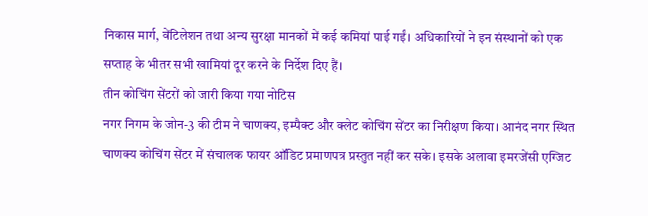निकास मार्ग, वेंटिलेशन तथा अन्य सुरक्षा मानकों में कई कमियां पाई गईं। अधिकारियों ने इन संस्थानों को एक सप्ताह के भीतर सभी खामियां दूर करने के निर्देश दिए हैं।
तीन कोचिंग सेंटरों को जारी किया गया नोटिस
नगर निगम के जोन-3 की टीम ने चाणक्य, इम्पैक्ट और क्लेट कोचिंग सेंटर का निरीक्षण किया। आनंद नगर स्थित चाणक्य कोचिंग सेंटर में संचालक फायर ऑडिट प्रमाणपत्र प्रस्तुत नहीं कर सके। इसके अलावा इमरजेंसी एग्जिट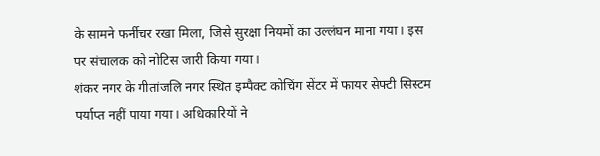के सामने फर्नीचर रखा मिला, जिसे सुरक्षा नियमों का उल्लंघन माना गया। इस पर संचालक को नोटिस जारी किया गया।
शंकर नगर के गीतांजलि नगर स्थित इम्पैक्ट कोचिंग सेंटर में फायर सेफ्टी सिस्टम पर्याप्त नहीं पाया गया। अधिकारियों ने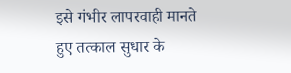इसे गंभीर लापरवाही मानते हुए तत्काल सुधार के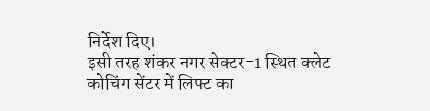निर्देश दिए।
इसी तरह शंकर नगर सेक्टर-1 स्थित क्लेट कोचिंग सेंटर में लिफ्ट का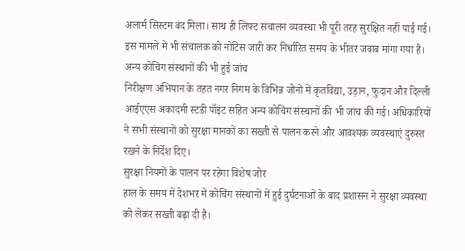अलार्म सिस्टम बंद मिला। साथ ही लिफ्ट संचालन व्यवस्था भी पूरी तरह सुरक्षित नहीं पाई गई। इस मामले में भी संचालक को नोटिस जारी कर निर्धारित समय के भीतर जवाब मांगा गया है।
अन्य कोचिंग संस्थानों की भी हुई जांच
निरीक्षण अभियान के तहत नगर निगम के विभिन्न जोनों में कृतविद्या, उड़ान, फुदान और दिल्ली आईएएस अकादमी स्टडी पॉइंट सहित अन्य कोचिंग संस्थानों की भी जांच की गई। अधिकारियों ने सभी संस्थानों को सुरक्षा मानकों का सख्ती से पालन करने और आवश्यक व्यवस्थाएं दुरुस्त रखने के निर्देश दिए।
सुरक्षा नियमों के पालन पर रहेगा विशेष जोर
हाल के समय में देशभर में कोचिंग संस्थानों में हुई दुर्घटनाओं के बाद प्रशासन ने सुरक्षा व्यवस्था को लेकर सख्ती बढ़ा दी है।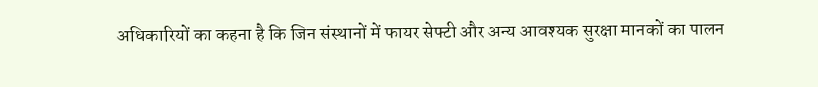अधिकारियों का कहना है कि जिन संस्थानों में फायर सेफ्टी और अन्य आवश्यक सुरक्षा मानकों का पालन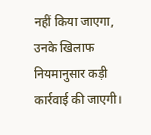नहीं किया जाएगा, उनके खिलाफ नियमानुसार कड़ी कार्रवाई की जाएगी।